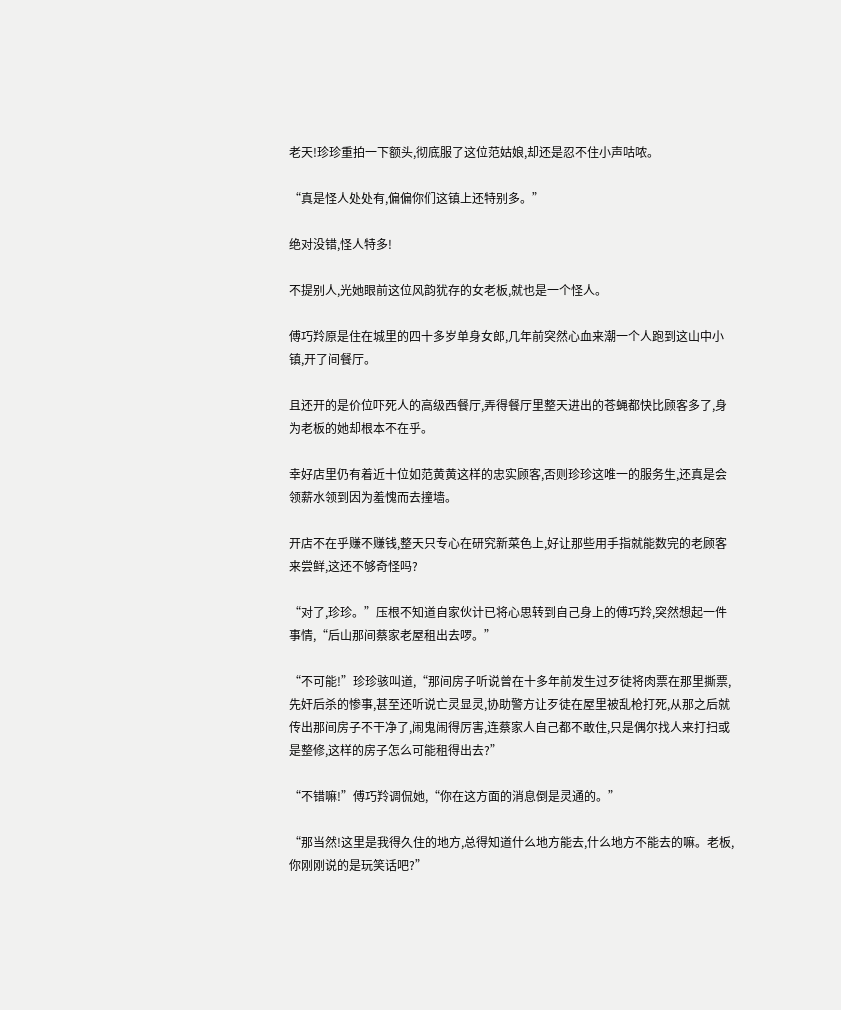老天!珍珍重拍一下额头,彻底服了这位范姑娘,却还是忍不住小声咕哝。

“真是怪人处处有,偏偏你们这镇上还特别多。”

绝对没错,怪人特多!

不提别人,光她眼前这位风韵犹存的女老板,就也是一个怪人。

傅巧羚原是住在城里的四十多岁单身女郎,几年前突然心血来潮一个人跑到这山中小镇,开了间餐厅。

且还开的是价位吓死人的高级西餐厅,弄得餐厅里整天进出的苍蝇都快比顾客多了,身为老板的她却根本不在乎。

幸好店里仍有着近十位如范黄黄这样的忠实顾客,否则珍珍这唯一的服务生,还真是会领薪水领到因为羞愧而去撞墙。

开店不在乎赚不赚钱,整天只专心在研究新菜色上,好让那些用手指就能数完的老顾客来尝鲜,这还不够奇怪吗?

“对了,珍珍。”压根不知道自家伙计已将心思转到自己身上的傅巧羚,突然想起一件事情,“后山那间蔡家老屋租出去啰。”

“不可能!”珍珍骇叫道,“那间房子听说曾在十多年前发生过歹徒将肉票在那里撕票,先奸后杀的惨事,甚至还听说亡灵显灵,协助警方让歹徒在屋里被乱枪打死,从那之后就传出那间房子不干净了,闹鬼闹得厉害,连蔡家人自己都不敢住,只是偶尔找人来打扫或是整修,这样的房子怎么可能租得出去?”

“不错嘛!”傅巧羚调侃她,“你在这方面的消息倒是灵通的。”

“那当然!这里是我得久住的地方,总得知道什么地方能去,什么地方不能去的嘛。老板,你刚刚说的是玩笑话吧?”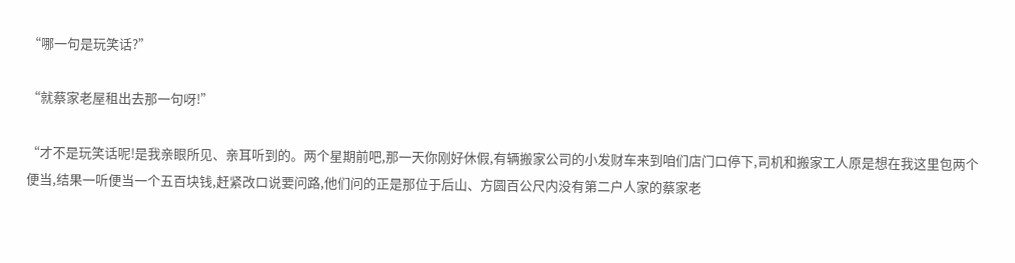“哪一句是玩笑话?”

“就蔡家老屋租出去那一句呀!”

“才不是玩笑话呢!是我亲眼所见、亲耳听到的。两个星期前吧,那一天你刚好休假,有辆搬家公司的小发财车来到咱们店门口停下,司机和搬家工人原是想在我这里包两个便当,结果一听便当一个五百块钱,赶紧改口说要问路,他们问的正是那位于后山、方圆百公尺内没有第二户人家的蔡家老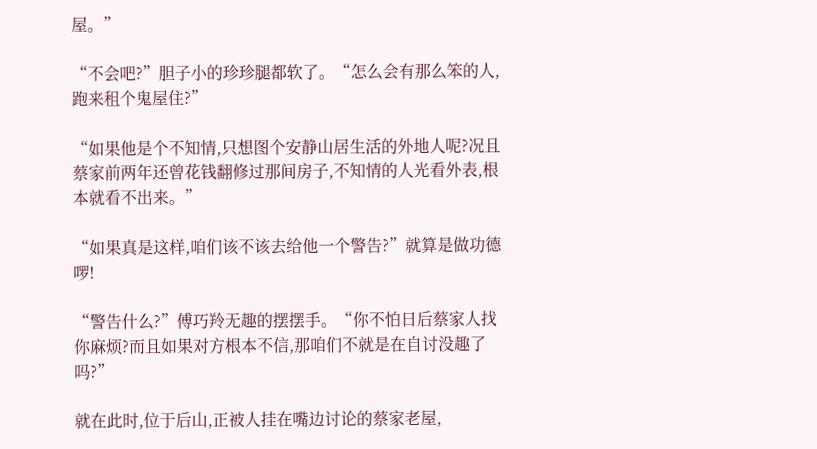屋。”

“不会吧?”胆子小的珍珍腿都软了。“怎么会有那么笨的人,跑来租个鬼屋住?”

“如果他是个不知情,只想图个安静山居生活的外地人呢?况且蔡家前两年还曾花钱翻修过那间房子,不知情的人光看外表,根本就看不出来。”

“如果真是这样,咱们该不该去给他一个警告?”就算是做功德啰!

“警告什么?”傅巧羚无趣的摆摆手。“你不怕日后蔡家人找你麻烦?而且如果对方根本不信,那咱们不就是在自讨没趣了吗?”

就在此时,位于后山,正被人挂在嘴边讨论的蔡家老屋,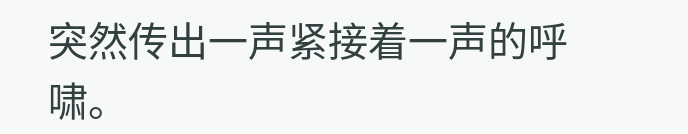突然传出一声紧接着一声的呼啸。